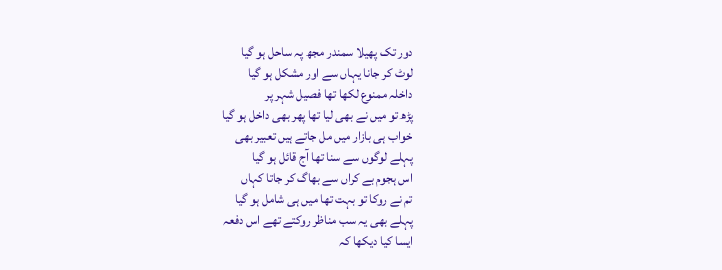دور تک پھیلا سمندر مجھ پہ ساحل ہو گیا
لوٹ کر جانا یہاں سے اور مشکل ہو گیا
داخلہ ممنوع لکھا تھا فصیل شہر پر
پڑھ تو میں نے بھی لیا تھا پھر بھی داخل ہو گیا
خواب ہی بازار میں مل جاتے ہیں تعبیر بھی
پہلے لوگوں سے سنا تھا آج قائل ہو گیا
اس ہجوم بے کراں سے بھاگ کر جاتا کہاں
تم نے روکا تو بہت تھا میں ہی شامل ہو گیا
پہلے بھی یہ سب مناظر روکتے تھے اس دفعہ
ایسا کیا دیکھا کہ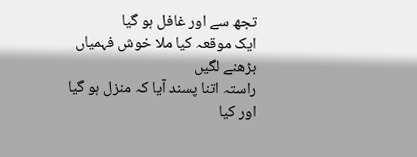تجھ سے اور غافل ہو گیا
ایک موقعہ کیا ملا خوش فہمیاں بڑھنے لگیں
راستہ اتنا پسند آیا کہ منزل ہو گیا
اور کیا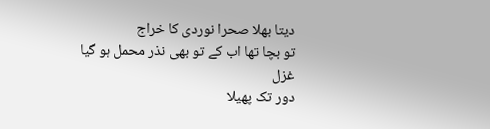دیتا بھلا صحرا نوردی کا خراج
تو بچا تھا اب کے تو بھی نذر محمل ہو گیا
غزل
دور تک پھیلا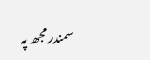سمندر مجھ پہ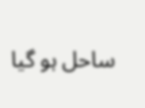ساحل ہو گیا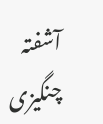آشفتہ چنگیزی